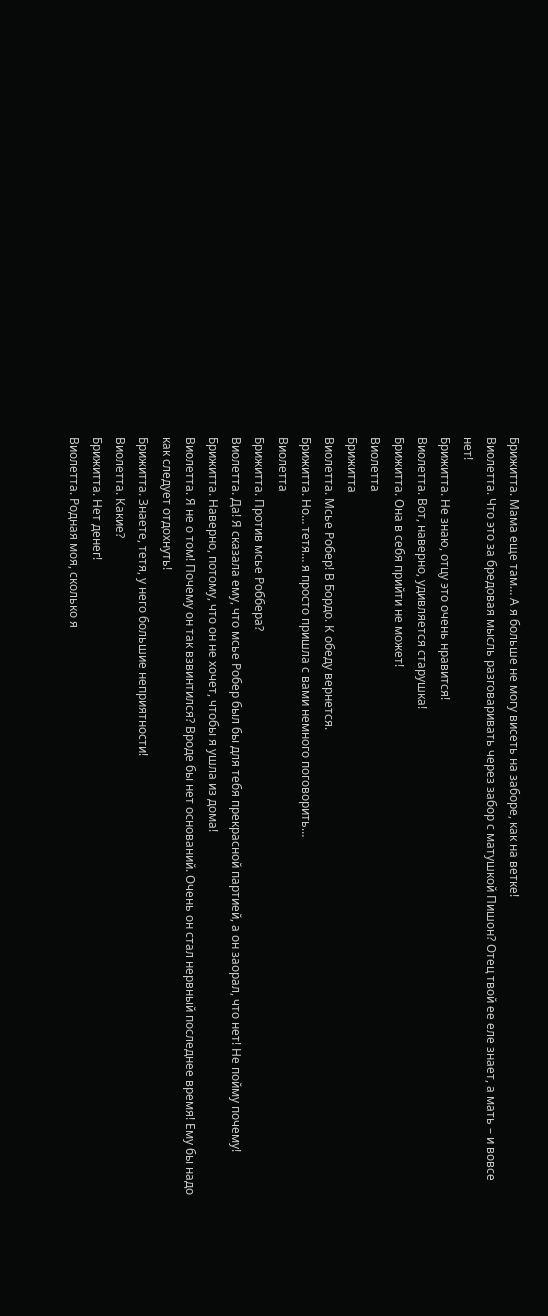Брижитта. Мама еще там… А я больше не могу висеть на заборе, как на ветке!
Виолетта. Что это за бредовая мысль разговаривать через забор с матушкой Пишон? Отец твой ее еле знает, а мать – и вовсе нет!
Брижитта. Не знаю, отцу это очень нравится!
Виолетта. Вот, наверно, удивляется старушка!
Брижитта. Она в себя прийти не может!
Виолетта
Брижитта
Виолетта. Мсье Робер! В Бордо. К обеду вернется.
Брижитта. Но… тетя… я просто пришла с вами немного поговорить…
Виолетта
Брижитта. Против мсье Роббера?
Виолетта. Да! Я сказала ему, что мсье Робер был бы для тебя прекрасной партией, а он заорал, что нет! Не пойму почему!
Брижитта. Наверно, потому, что он не хочет, чтобы я ушла из дома!
Виолетта. Я не о том! Почему он так взвинтился? Вроде бы нет оснований. Очень он стал нервный последнее время! Ему бы надо как следует отдохнуть!
Брижитта. Знаете, тетя, у него большие неприятности!
Виолетта. Какие?
Брижитта. Нет денег!
Виолетта. Родная моя, сколько я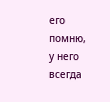его помню, у него всегда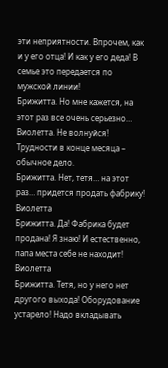эти неприятности. Впрочем, как и у его отца! И как у его деда! В семье это передается по мужской линии!
Брижитта. Но мне кажется, на этот раз все очень серьезно…
Виолетта. Не волнуйся! Трудности в конце месяца – обычное дело.
Брижитта. Нет, тетя… на этот раз… придется продать фабрику!
Виолетта
Брижитта. Да! Фабрика будет продана! Я знаю! И естественно, папа места себе не находит!
Виолетта
Брижитта. Тетя, но у него нет другого выхода! Оборудование устарело! Надо вкладывать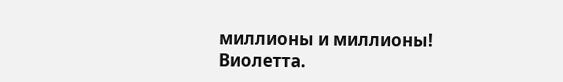миллионы и миллионы!
Виолетта.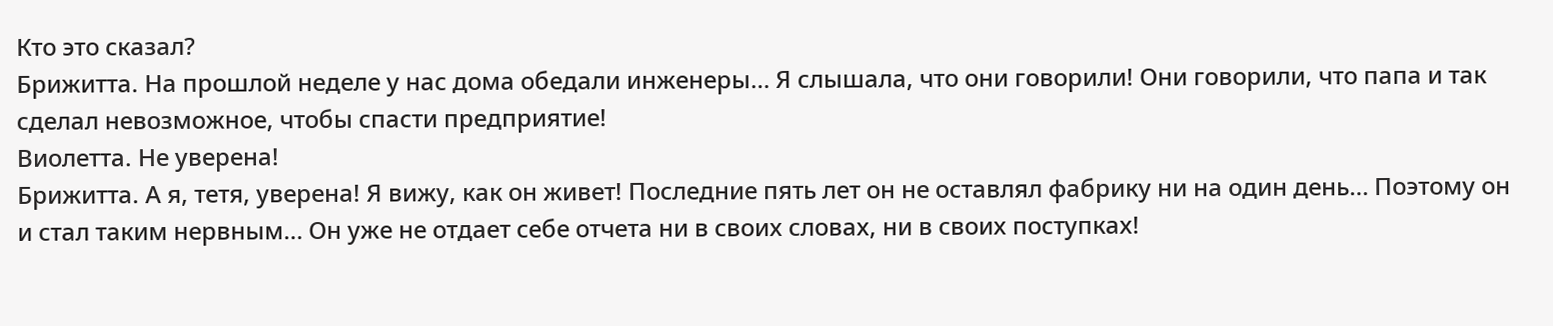Кто это сказал?
Брижитта. На прошлой неделе у нас дома обедали инженеры… Я слышала, что они говорили! Они говорили, что папа и так сделал невозможное, чтобы спасти предприятие!
Виолетта. Не уверена!
Брижитта. А я, тетя, уверена! Я вижу, как он живет! Последние пять лет он не оставлял фабрику ни на один день… Поэтому он и стал таким нервным… Он уже не отдает себе отчета ни в своих словах, ни в своих поступках!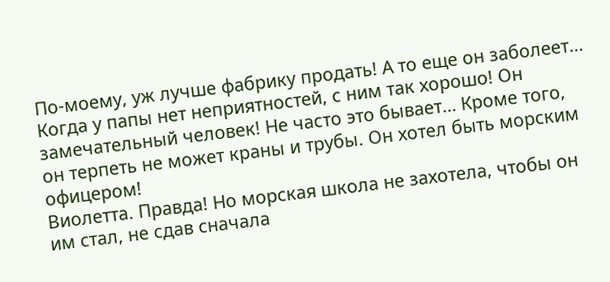По-моему, уж лучше фабрику продать! А то еще он заболеет… Когда у папы нет неприятностей, с ним так хорошо! Он замечательный человек! Не часто это бывает… Кроме того, он терпеть не может краны и трубы. Он хотел быть морским офицером!
Виолетта. Правда! Но морская школа не захотела, чтобы он им стал, не сдав сначала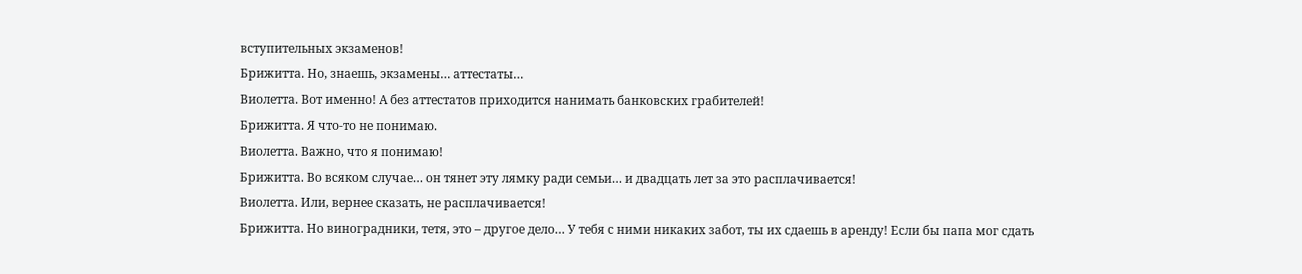вступительных экзаменов!
Брижитта. Но, знаешь, экзамены… аттестаты…
Виолетта. Вот именно! А без аттестатов приходится нанимать банковских грабителей!
Брижитта. Я что-то не понимаю.
Виолетта. Важно, что я понимаю!
Брижитта. Во всяком случае… он тянет эту лямку ради семьи… и двадцать лет за это расплачивается!
Виолетта. Или, вернее сказать, не расплачивается!
Брижитта. Но виноградники, тетя, это – другое дело… У тебя с ними никаких забот, ты их сдаешь в аренду! Если бы папа мог сдать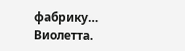фабрику…
Виолетта.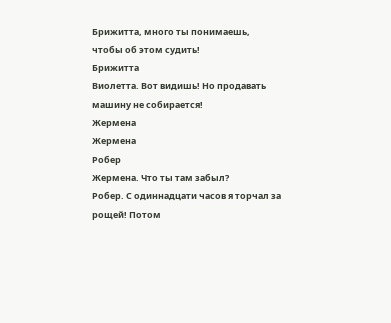Брижитта, много ты понимаешь, чтобы об этом судить!
Брижитта
Виолетта. Вот видишь! Но продавать машину не собирается!
Жермена
Жермена
Робер
Жермена. Что ты там забыл?
Робер. С одиннадцати часов я торчал за рощей! Потом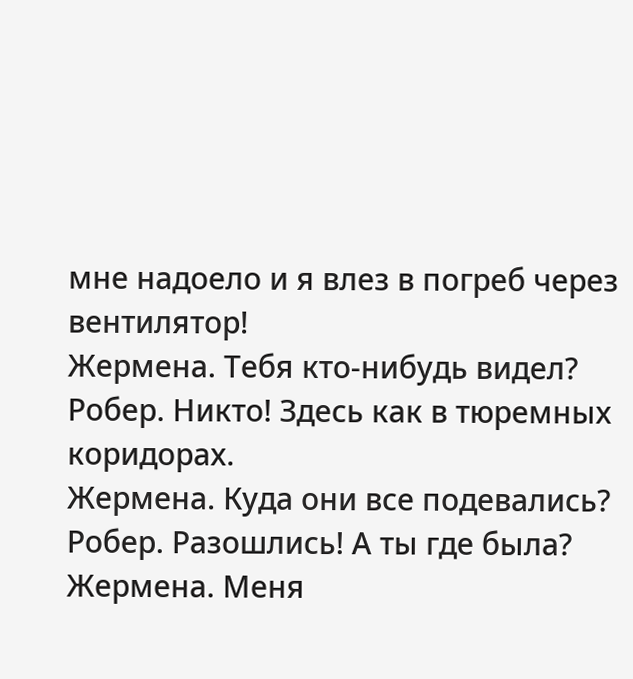мне надоело и я влез в погреб через вентилятор!
Жермена. Тебя кто-нибудь видел?
Робер. Никто! Здесь как в тюремных коридорах.
Жермена. Куда они все подевались?
Робер. Разошлись! А ты где была?
Жермена. Меня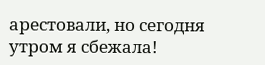арестовали, но сегодня утром я сбежала!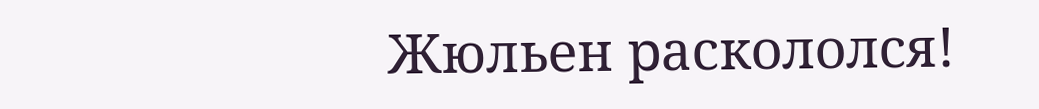Жюльен раскололся!